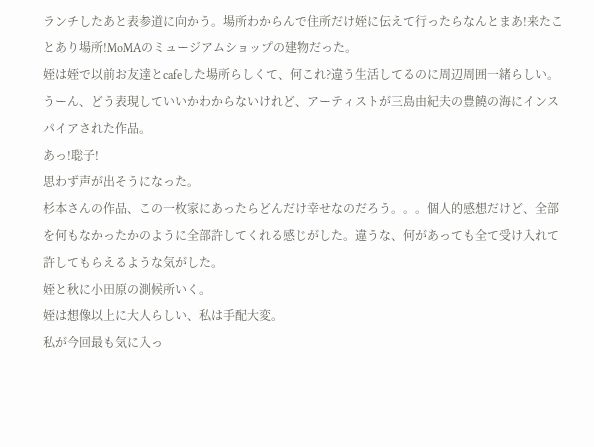ランチしたあと表参道に向かう。場所わからんで住所だけ姪に伝えて行ったらなんとまあ!来たことあり場所!MoMAのミュージアムショップの建物だった。
姪は姪で以前お友達とcafeした場所らしくて、何これ?違う生活してるのに周辺周囲一緒らしい。
うーん、どう表現していいかわからないけれど、アーティストが三島由紀夫の豊饒の海にインスパイアされた作品。
あっ!聡子!
思わず声が出そうになった。
杉本さんの作品、この一枚家にあったらどんだけ幸せなのだろう。。。個人的感想だけど、全部を何もなかったかのように全部許してくれる感じがした。違うな、何があっても全て受け入れて許してもらえるような気がした。
姪と秋に小田原の測候所いく。
姪は想像以上に大人らしい、私は手配大変。
私が今回最も気に入っ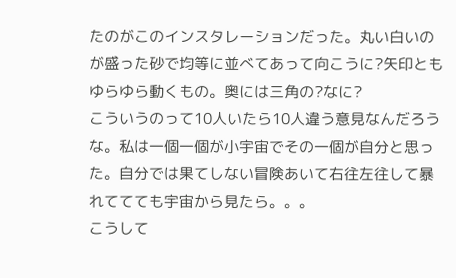たのがこのインスタレーションだった。丸い白いのが盛った砂で均等に並べてあって向こうに?矢印ともゆらゆら動くもの。奥には三角の?なに?
こういうのって10人いたら10人違う意見なんだろうな。私は一個一個が小宇宙でその一個が自分と思った。自分では果てしない冒険あいて右往左往して暴れててても宇宙から見たら。。。
こうして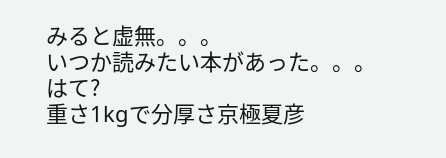みると虚無。。。
いつか読みたい本があった。。。
はて?
重さ1kgで分厚さ京極夏彦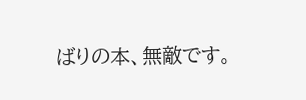ばりの本、無敵です。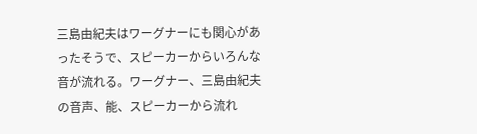三島由紀夫はワーグナーにも関心があったそうで、スピーカーからいろんな音が流れる。ワーグナー、三島由紀夫の音声、能、スピーカーから流れ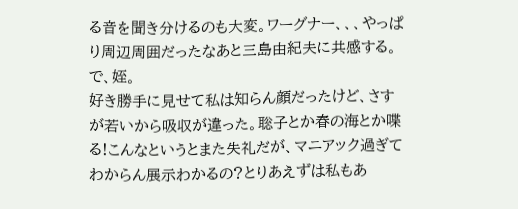る音を聞き分けるのも大変。ワーグナー、、、やっぱり周辺周囲だったなあと三島由紀夫に共感する。
で、姪。
好き勝手に見せて私は知らん顔だったけど、さすが若いから吸収が違った。聡子とか春の海とか喋る!こんなというとまた失礼だが、マニアック過ぎてわからん展示わかるの?とりあえずは私もあ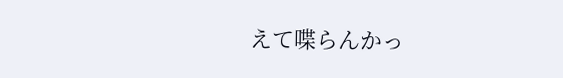えて喋らんかっ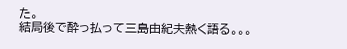た。
結局後で酔っ払って三島由紀夫熱く語る。。。